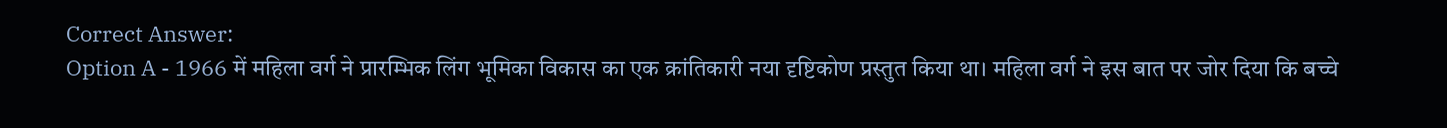Correct Answer:
Option A - 1966 में महिला वर्ग ने प्रारम्भिक लिंग भूमिका विकास का एक क्रांतिकारी नया दृष्टिकोण प्रस्तुत किया था। महिला वर्ग ने इस बात पर जोर दिया कि बच्चे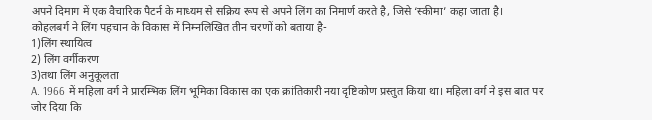अपने दिमाग में एक वैचारिक पैटर्न के माध्यम से सक्रिय रूप से अपने लिंग का निमार्ण करते है, जिसे ‘स्कीमा’ कहा जाता है।
कोहलबर्ग ने लिंग पहचान के विकास में निम्नलिखित तीन चरणों को बताया है-
1)लिंग स्थायित्व
2) लिंग वर्गीकरण
3)तथा लिंग अनुकूलता
A. 1966 में महिला वर्ग ने प्रारम्भिक लिंग भूमिका विकास का एक क्रांतिकारी नया दृष्टिकोण प्रस्तुत किया था। महिला वर्ग ने इस बात पर जोर दिया कि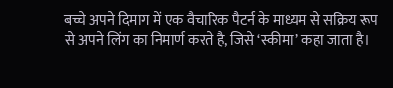बच्चे अपने दिमाग में एक वैचारिक पैटर्न के माध्यम से सक्रिय रूप से अपने लिंग का निमार्ण करते है, जिसे ‘स्कीमा’ कहा जाता है।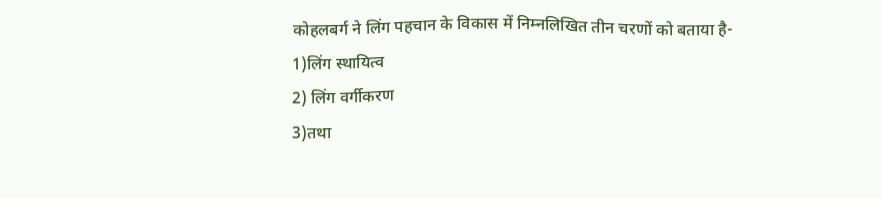कोहलबर्ग ने लिंग पहचान के विकास में निम्नलिखित तीन चरणों को बताया है-
1)लिंग स्थायित्व
2) लिंग वर्गीकरण
3)तथा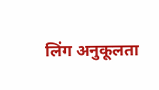लिंग अनुकूलता